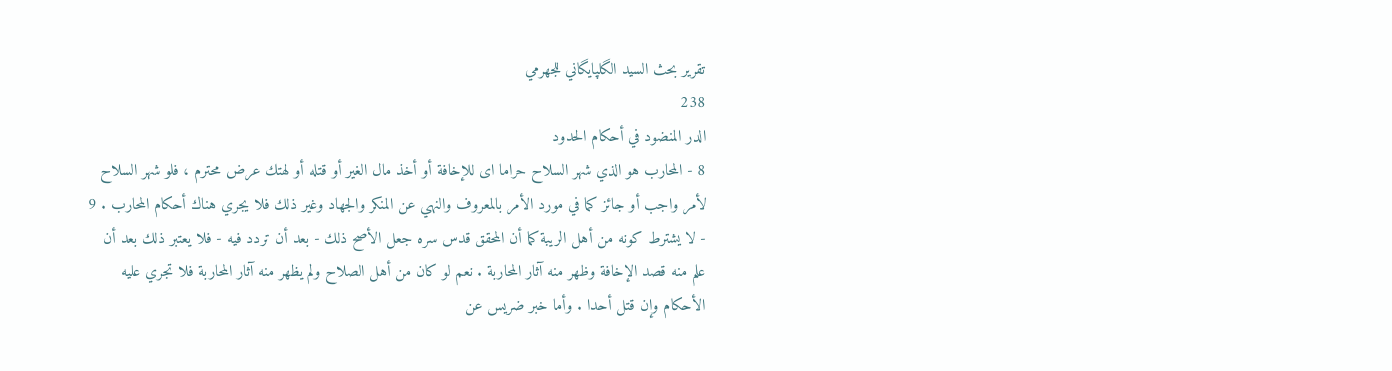تقرير بحث السيد الگلپايگاني للجهرمي
238
الدر المنضود في أحكام الحدود
8 - المحارب هو الذي شهر السلاح حراما اى للإخافة أو أخذ مال الغير أو قتله أو لهتك عرض محترم ، فلو شهر السلاح لأمر واجب أو جائز كما في مورد الأمر بالمعروف والنهي عن المنكر والجهاد وغير ذلك فلا يجري هناك أحكام المحارب . 9 - لا يشترط كونه من أهل الريبة كما أن المحقق قدس سره جعل الأصح ذلك - بعد أن تردد فيه - فلا يعتبر ذلك بعد أن علم منه قصد الإخافة وظهر منه آثار المحاربة . نعم لو كان من أهل الصلاح ولم يظهر منه آثار المحاربة فلا تجري عليه الأحكام وإن قتل أحدا . وأما خبر ضريس عن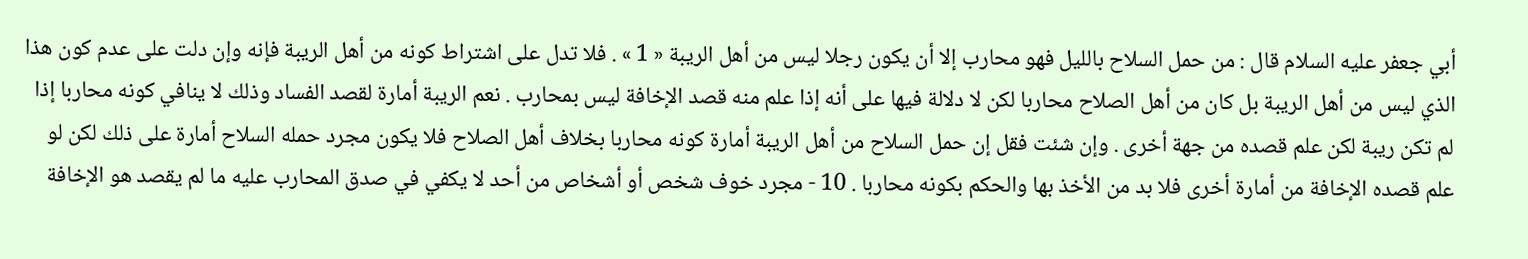أبي جعفر عليه السلام قال : من حمل السلاح بالليل فهو محارب إلا أن يكون رجلا ليس من أهل الريبة « 1 » . فلا تدل على اشتراط كونه من أهل الريبة فإنه وإن دلت على عدم كون هذا الذي ليس من أهل الريبة بل كان من أهل الصلاح محاربا لكن لا دلالة فيها على أنه إذا علم منه قصد الإخافة ليس بمحارب . نعم الريبة أمارة لقصد الفساد وذلك لا ينافي كونه محاربا إذا لم تكن ريبة لكن علم قصده من جهة أخرى . وإن شئت فقل إن حمل السلاح من أهل الريبة أمارة كونه محاربا بخلاف أهل الصلاح فلا يكون مجرد حمله السلاح أمارة على ذلك لكن لو علم قصده الإخافة من أمارة أخرى فلا بد من الأخذ بها والحكم بكونه محاربا . 10 - مجرد خوف شخص أو أشخاص من أحد لا يكفي في صدق المحارب عليه ما لم يقصد هو الإخافة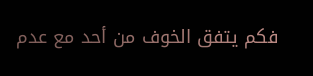فكم يتفق الخوف من أحد مع عدم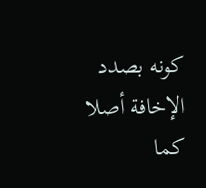كونه بصدد الإخافة أصلا كما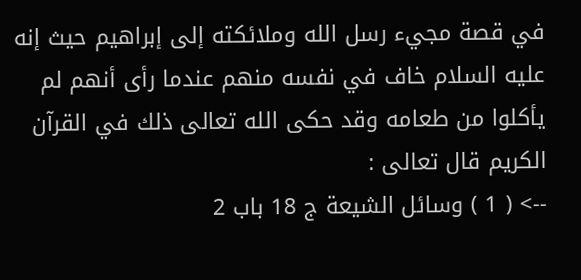في قصة مجيء رسل الله وملائكته إلى إبراهيم حيث إنه عليه السلام خاف في نفسه منهم عندما رأى أنهم لم يأكلوا من طعامه وقد حكى الله تعالى ذلك في القرآن الكريم قال تعالى :
--> ( 1 ) وسائل الشيعة ج 18 باب 2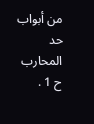من أبواب حد المحارب ح 1 .